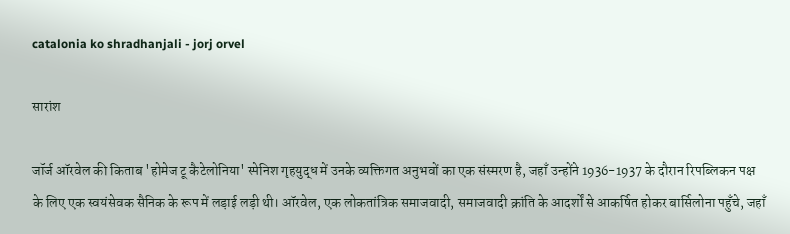catalonia ko shradhanjali - jorj orvel

सारांश

जॉर्ज ऑरवेल की किताब 'होमेज टू कैटेलोनिया' स्पेनिश गृहयुद्ध में उनके व्यक्तिगत अनुभवों का एक संस्मरण है, जहाँ उन्होंने 1936-1937 के दौरान रिपब्लिकन पक्ष के लिए एक स्वयंसेवक सैनिक के रूप में लड़ाई लड़ी थी। ऑरवेल, एक लोकतांत्रिक समाजवादी, समाजवादी क्रांति के आदर्शों से आकर्षित होकर बार्सिलोना पहुँचे, जहाँ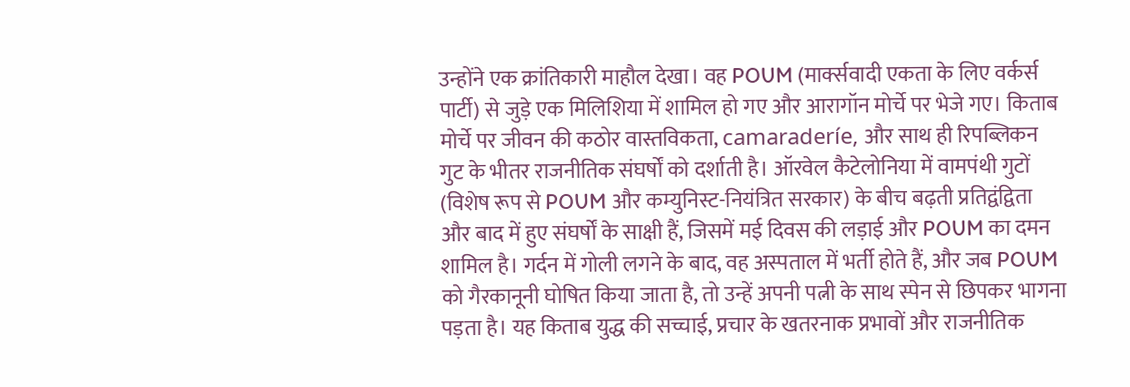उन्होंने एक क्रांतिकारी माहौल देखा। वह POUM (मार्क्सवादी एकता के लिए वर्कर्स पार्टी) से जुड़े एक मिलिशिया में शामिल हो गए और आरागॉन मोर्चे पर भेजे गए। किताब मोर्चे पर जीवन की कठोर वास्तविकता, camaraderíe, और साथ ही रिपब्लिकन गुट के भीतर राजनीतिक संघर्षों को दर्शाती है। ऑरवेल कैटेलोनिया में वामपंथी गुटों (विशेष रूप से POUM और कम्युनिस्ट-नियंत्रित सरकार) के बीच बढ़ती प्रतिद्वंद्विता और बाद में हुए संघर्षों के साक्षी हैं, जिसमें मई दिवस की लड़ाई और POUM का दमन शामिल है। गर्दन में गोली लगने के बाद, वह अस्पताल में भर्ती होते हैं, और जब POUM को गैरकानूनी घोषित किया जाता है, तो उन्हें अपनी पत्नी के साथ स्पेन से छिपकर भागना पड़ता है। यह किताब युद्ध की सच्चाई, प्रचार के खतरनाक प्रभावों और राजनीतिक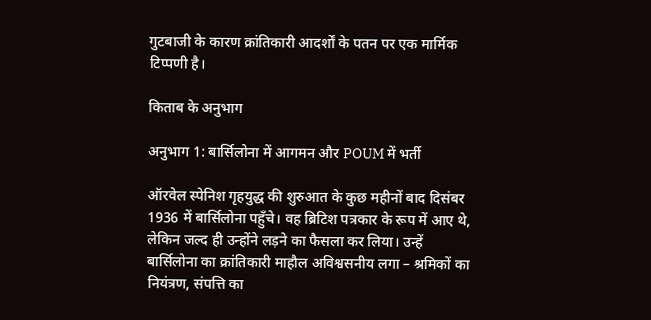गुटबाजी के कारण क्रांतिकारी आदर्शों के पतन पर एक मार्मिक टिप्पणी है।

किताब के अनुभाग

अनुभाग 1: बार्सिलोना में आगमन और POUM में भर्ती

ऑरवेल स्पेनिश गृहयुद्ध की शुरुआत के कुछ महीनों बाद दिसंबर 1936 में बार्सिलोना पहुँचे। वह ब्रिटिश पत्रकार के रूप में आए थे, लेकिन जल्द ही उन्होंने लड़ने का फैसला कर लिया। उन्हें बार्सिलोना का क्रांतिकारी माहौल अविश्वसनीय लगा – श्रमिकों का नियंत्रण, संपत्ति का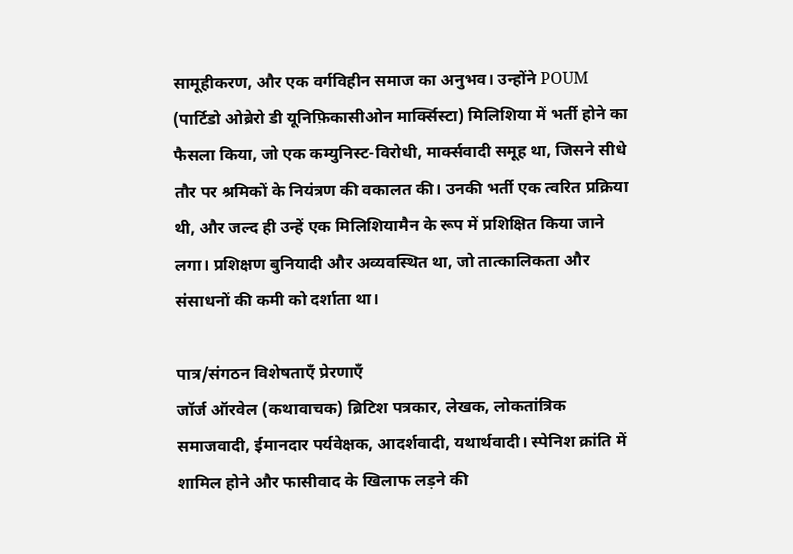सामूहीकरण, और एक वर्गविहीन समाज का अनुभव। उन्होंने POUM (पार्टिडो ओब्रेरो डी यूनिफ़िकासीओन मार्क्सिस्टा) मिलिशिया में भर्ती होने का फैसला किया, जो एक कम्युनिस्ट-विरोधी, मार्क्सवादी समूह था, जिसने सीधे तौर पर श्रमिकों के नियंत्रण की वकालत की। उनकी भर्ती एक त्वरित प्रक्रिया थी, और जल्द ही उन्हें एक मिलिशियामैन के रूप में प्रशिक्षित किया जाने लगा। प्रशिक्षण बुनियादी और अव्यवस्थित था, जो तात्कालिकता और संसाधनों की कमी को दर्शाता था।

पात्र/संगठन विशेषताएँ प्रेरणाएँ
जॉर्ज ऑरवेल (कथावाचक) ब्रिटिश पत्रकार, लेखक, लोकतांत्रिक समाजवादी, ईमानदार पर्यवेक्षक, आदर्शवादी, यथार्थवादी। स्पेनिश क्रांति में शामिल होने और फासीवाद के खिलाफ लड़ने की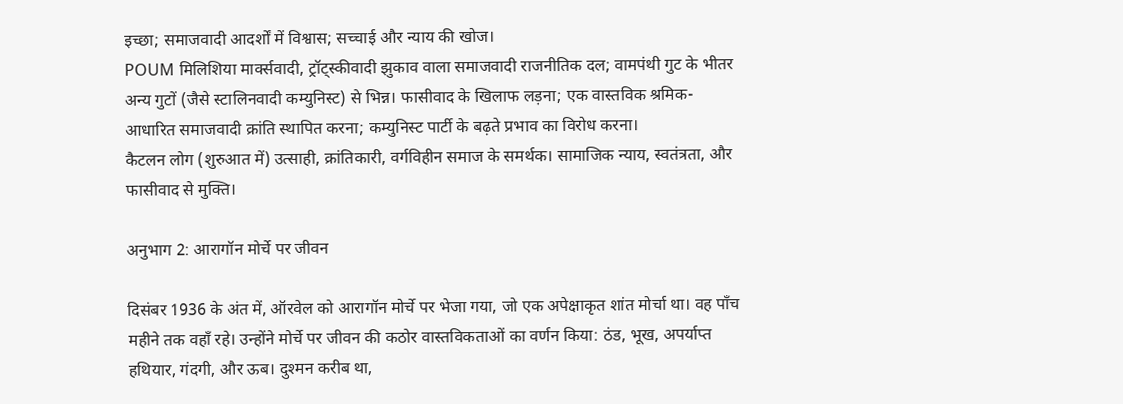इच्छा; समाजवादी आदर्शों में विश्वास; सच्चाई और न्याय की खोज।
POUM मिलिशिया मार्क्सवादी, ट्रॉट्स्कीवादी झुकाव वाला समाजवादी राजनीतिक दल; वामपंथी गुट के भीतर अन्य गुटों (जैसे स्टालिनवादी कम्युनिस्ट) से भिन्न। फासीवाद के खिलाफ लड़ना; एक वास्तविक श्रमिक-आधारित समाजवादी क्रांति स्थापित करना; कम्युनिस्ट पार्टी के बढ़ते प्रभाव का विरोध करना।
कैटलन लोग (शुरुआत में) उत्साही, क्रांतिकारी, वर्गविहीन समाज के समर्थक। सामाजिक न्याय, स्वतंत्रता, और फासीवाद से मुक्ति।

अनुभाग 2: आरागॉन मोर्चे पर जीवन

दिसंबर 1936 के अंत में, ऑरवेल को आरागॉन मोर्चे पर भेजा गया, जो एक अपेक्षाकृत शांत मोर्चा था। वह पाँच महीने तक वहाँ रहे। उन्होंने मोर्चे पर जीवन की कठोर वास्तविकताओं का वर्णन किया: ठंड, भूख, अपर्याप्त हथियार, गंदगी, और ऊब। दुश्मन करीब था,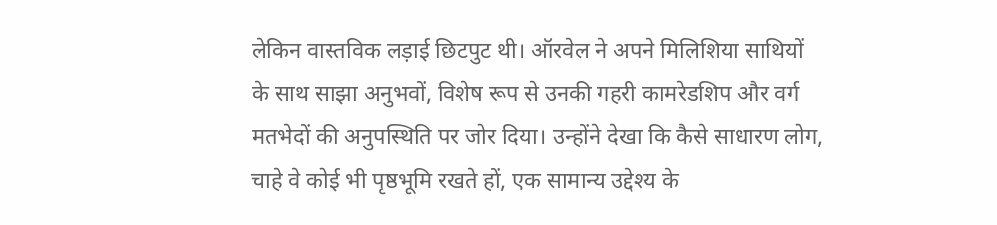लेकिन वास्तविक लड़ाई छिटपुट थी। ऑरवेल ने अपने मिलिशिया साथियों के साथ साझा अनुभवों, विशेष रूप से उनकी गहरी कामरेडशिप और वर्ग मतभेदों की अनुपस्थिति पर जोर दिया। उन्होंने देखा कि कैसे साधारण लोग, चाहे वे कोई भी पृष्ठभूमि रखते हों, एक सामान्य उद्देश्य के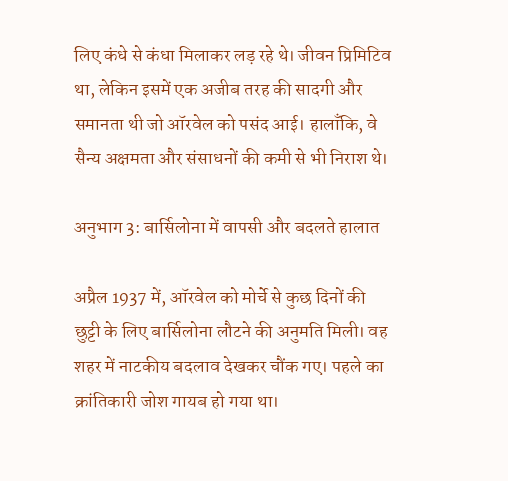लिए कंधे से कंधा मिलाकर लड़ रहे थे। जीवन प्रिमिटिव था, लेकिन इसमें एक अजीब तरह की सादगी और समानता थी जो ऑरवेल को पसंद आई। हालाँकि, वे सैन्य अक्षमता और संसाधनों की कमी से भी निराश थे।

अनुभाग 3: बार्सिलोना में वापसी और बदलते हालात

अप्रैल 1937 में, ऑरवेल को मोर्चे से कुछ दिनों की छुट्टी के लिए बार्सिलोना लौटने की अनुमति मिली। वह शहर में नाटकीय बदलाव देखकर चौंक गए। पहले का क्रांतिकारी जोश गायब हो गया था।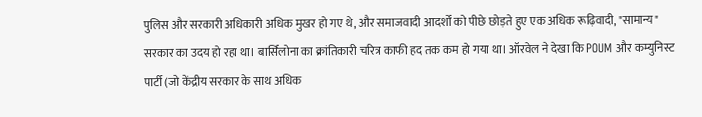पुलिस और सरकारी अधिकारी अधिक मुखर हो गए थे, और समाजवादी आदर्शों को पीछे छोड़ते हुए एक अधिक रूढ़िवादी, "सामान्य" सरकार का उदय हो रहा था। बार्सिलोना का क्रांतिकारी चरित्र काफी हद तक कम हो गया था। ऑरवेल ने देखा कि POUM और कम्युनिस्ट पार्टी (जो केंद्रीय सरकार के साथ अधिक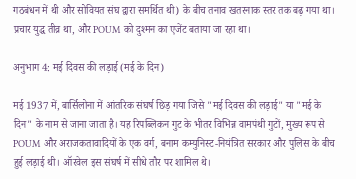गठबंधन में थी और सोवियत संघ द्वारा समर्थित थी) के बीच तनाव खतरनाक स्तर तक बढ़ गया था। प्रचार युद्ध तीव्र था, और POUM को दुश्मन का एजेंट बताया जा रहा था।

अनुभाग 4: मई दिवस की लड़ाई (मई के दिन)

मई 1937 में, बार्सिलोना में आंतरिक संघर्ष छिड़ गया जिसे "मई दिवस की लड़ाई" या "मई के दिन" के नाम से जाना जाता है। यह रिपब्लिकन गुट के भीतर विभिन्न वामपंथी गुटों, मुख्य रूप से POUM और अराजकतावादियों के एक वर्ग, बनाम कम्युनिस्ट-नियंत्रित सरकार और पुलिस के बीच हुई लड़ाई थी। ऑरवेल इस संघर्ष में सीधे तौर पर शामिल थे।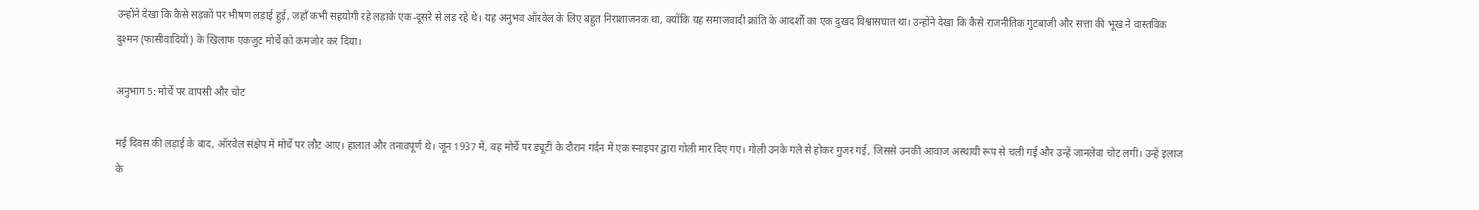उन्होंने देखा कि कैसे सड़कों पर भीषण लड़ाई हुई, जहाँ कभी सहयोगी रहे लड़ाके एक-दूसरे से लड़ रहे थे। यह अनुभव ऑरवेल के लिए बहुत निराशाजनक था, क्योंकि यह समाजवादी क्रांति के आदर्शों का एक दुखद विश्वासघात था। उन्होंने देखा कि कैसे राजनीतिक गुटबाजी और सत्ता की भूख ने वास्तविक दुश्मन (फासीवादियों) के खिलाफ एकजुट मोर्चे को कमजोर कर दिया।

अनुभाग 5: मोर्चे पर वापसी और चोट

मई दिवस की लड़ाई के बाद, ऑरवेल संक्षेप में मोर्चे पर लौट आए। हालात और तनावपूर्ण थे। जून 1937 में, वह मोर्चे पर ड्यूटी के दौरान गर्दन में एक स्नाइपर द्वारा गोली मार दिए गए। गोली उनके गले से होकर गुजर गई, जिससे उनकी आवाज अस्थायी रूप से चली गई और उन्हें जानलेवा चोट लगी। उन्हें इलाज के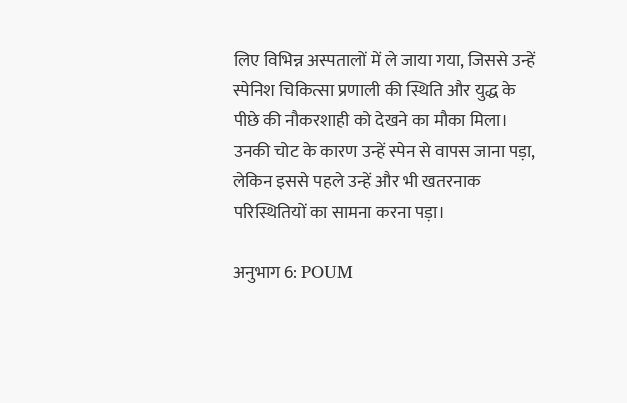लिए विभिन्न अस्पतालों में ले जाया गया, जिससे उन्हें स्पेनिश चिकित्सा प्रणाली की स्थिति और युद्ध के पीछे की नौकरशाही को देखने का मौका मिला। उनकी चोट के कारण उन्हें स्पेन से वापस जाना पड़ा, लेकिन इससे पहले उन्हें और भी खतरनाक परिस्थितियों का सामना करना पड़ा।

अनुभाग 6: POUM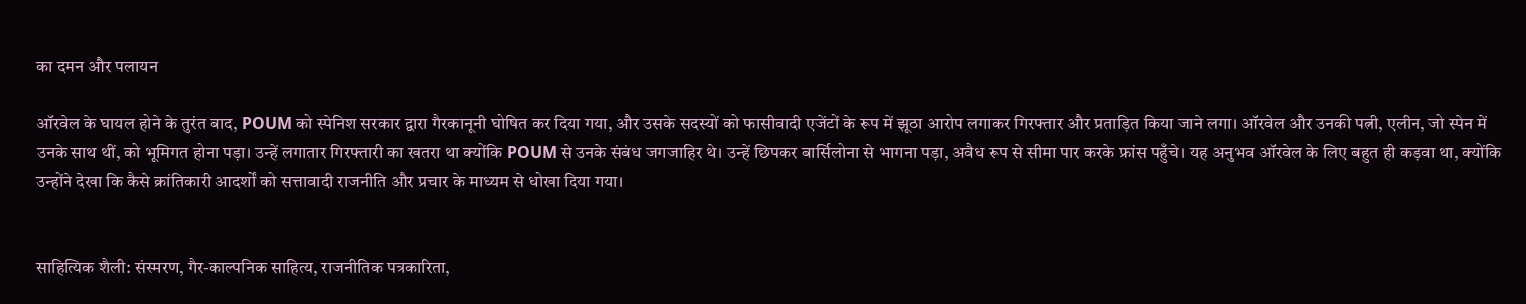का दमन और पलायन

ऑरवेल के घायल होने के तुरंत बाद, POUM को स्पेनिश सरकार द्वारा गैरकानूनी घोषित कर दिया गया, और उसके सदस्यों को फासीवादी एजेंटों के रूप में झूठा आरोप लगाकर गिरफ्तार और प्रताड़ित किया जाने लगा। ऑरवेल और उनकी पत्नी, एलीन, जो स्पेन में उनके साथ थीं, को भूमिगत होना पड़ा। उन्हें लगातार गिरफ्तारी का खतरा था क्योंकि POUM से उनके संबंध जगजाहिर थे। उन्हें छिपकर बार्सिलोना से भागना पड़ा, अवैध रूप से सीमा पार करके फ्रांस पहुँचे। यह अनुभव ऑरवेल के लिए बहुत ही कड़वा था, क्योंकि उन्होंने देखा कि कैसे क्रांतिकारी आदर्शों को सत्तावादी राजनीति और प्रचार के माध्यम से धोखा दिया गया।


साहित्यिक शैली: संस्मरण, गैर-काल्पनिक साहित्य, राजनीतिक पत्रकारिता,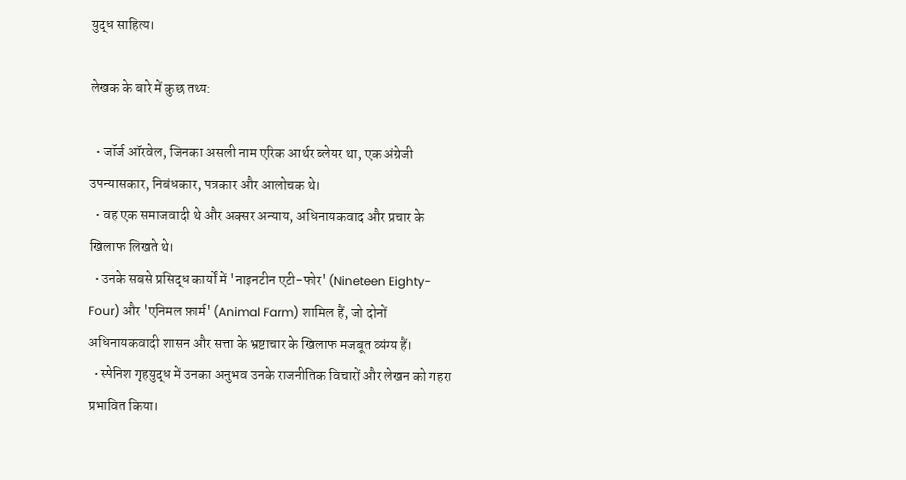युद्ध साहित्य।

लेखक के बारे में कुछ तथ्य:

  • जॉर्ज ऑरवेल, जिनका असली नाम एरिक आर्थर ब्लेयर था, एक अंग्रेजी उपन्यासकार, निबंधकार, पत्रकार और आलोचक थे।
  • वह एक समाजवादी थे और अक्सर अन्याय, अधिनायकवाद और प्रचार के खिलाफ लिखते थे।
  • उनके सबसे प्रसिद्ध कार्यों में 'नाइनटीन एटी-फोर' (Nineteen Eighty-Four) और 'एनिमल फ़ार्म' (Animal Farm) शामिल हैं, जो दोनों अधिनायकवादी शासन और सत्ता के भ्रष्टाचार के खिलाफ मजबूत व्यंग्य हैं।
  • स्पेनिश गृहयुद्ध में उनका अनुभव उनके राजनीतिक विचारों और लेखन को गहरा प्रभावित किया।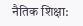नैतिक शिक्षा: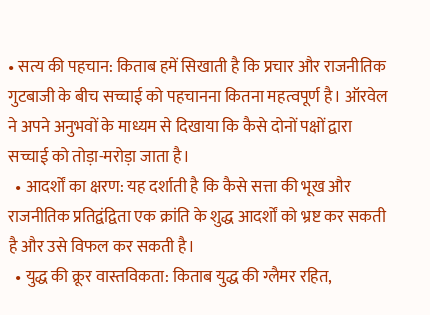• सत्य की पहचान: किताब हमें सिखाती है कि प्रचार और राजनीतिक गुटबाजी के बीच सच्चाई को पहचानना कितना महत्वपूर्ण है। ऑरवेल ने अपने अनुभवों के माध्यम से दिखाया कि कैसे दोनों पक्षों द्वारा सच्चाई को तोड़ा-मरोड़ा जाता है।
  • आदर्शों का क्षरण: यह दर्शाती है कि कैसे सत्ता की भूख और राजनीतिक प्रतिद्वंद्विता एक क्रांति के शुद्ध आदर्शों को भ्रष्ट कर सकती है और उसे विफल कर सकती है।
  • युद्ध की क्रूर वास्तविकता: किताब युद्ध की ग्लैमर रहित,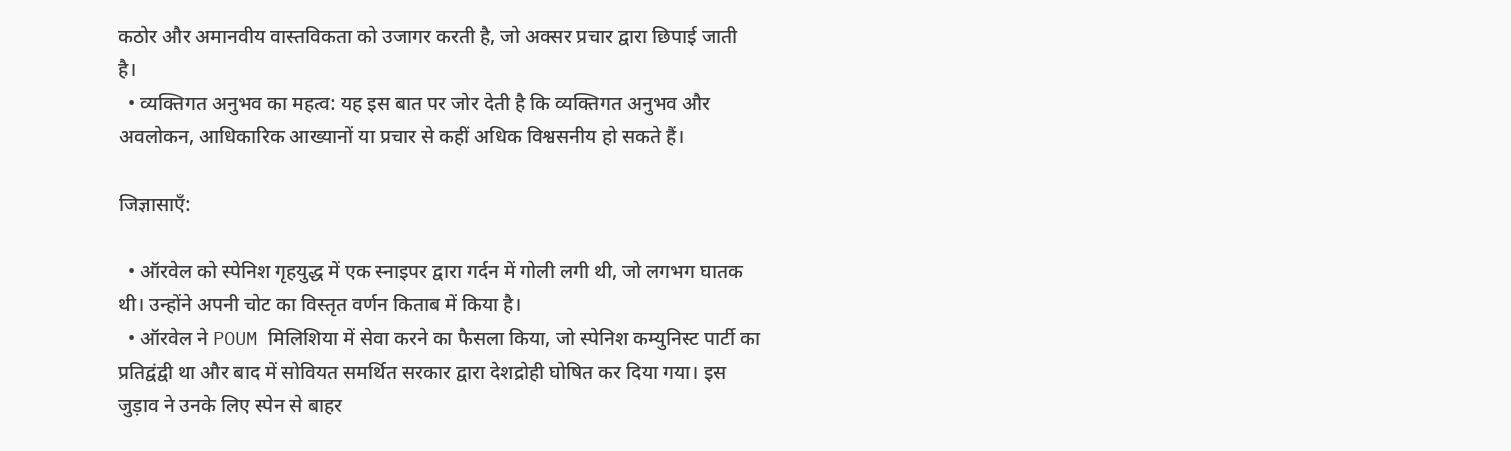कठोर और अमानवीय वास्तविकता को उजागर करती है, जो अक्सर प्रचार द्वारा छिपाई जाती है।
  • व्यक्तिगत अनुभव का महत्व: यह इस बात पर जोर देती है कि व्यक्तिगत अनुभव और अवलोकन, आधिकारिक आख्यानों या प्रचार से कहीं अधिक विश्वसनीय हो सकते हैं।

जिज्ञासाएँ:

  • ऑरवेल को स्पेनिश गृहयुद्ध में एक स्नाइपर द्वारा गर्दन में गोली लगी थी, जो लगभग घातक थी। उन्होंने अपनी चोट का विस्तृत वर्णन किताब में किया है।
  • ऑरवेल ने POUM मिलिशिया में सेवा करने का फैसला किया, जो स्पेनिश कम्युनिस्ट पार्टी का प्रतिद्वंद्वी था और बाद में सोवियत समर्थित सरकार द्वारा देशद्रोही घोषित कर दिया गया। इस जुड़ाव ने उनके लिए स्पेन से बाहर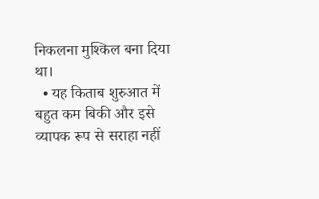निकलना मुश्किल बना दिया था।
  • यह किताब शुरुआत में बहुत कम बिकी और इसे व्यापक रूप से सराहा नहीं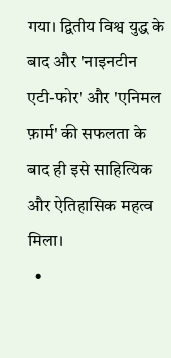गया। द्वितीय विश्व युद्ध के बाद और 'नाइनटीन एटी-फोर' और 'एनिमल फ़ार्म' की सफलता के बाद ही इसे साहित्यिक और ऐतिहासिक महत्व मिला।
  •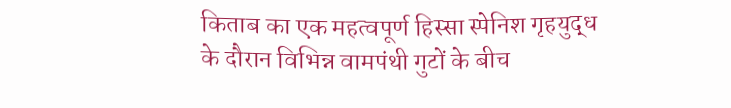किताब का एक महत्वपूर्ण हिस्सा स्पेनिश गृहयुद्ध के दौरान विभिन्न वामपंथी गुटों के बीच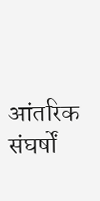आंतरिक संघर्षों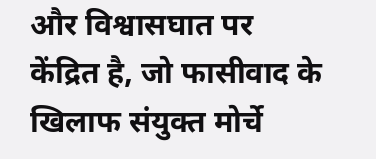और विश्वासघात पर केंद्रित है, जो फासीवाद के खिलाफ संयुक्त मोर्चे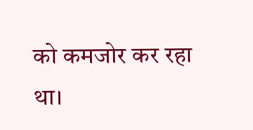को कमजोर कर रहा था।